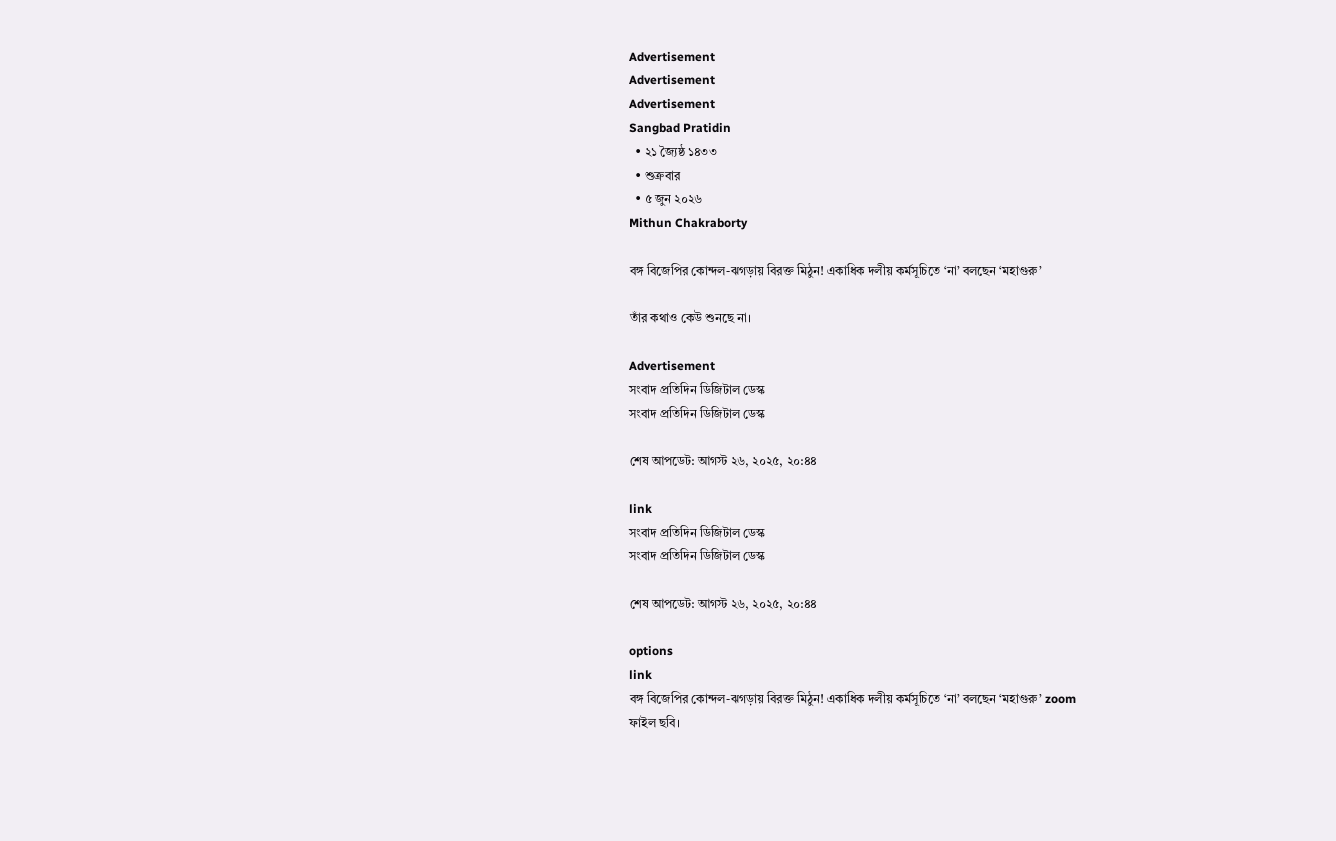Advertisement
Advertisement
Advertisement
Sangbad Pratidin
  • ২১ জ্যৈষ্ঠ ১৪৩৩
  • শুক্রবার
  • ৫ জুন ২০২৬
Mithun Chakraborty

বঙ্গ বিজেপির কোন্দল-ঝগড়ায় বিরক্ত মিঠুন! একাধিক দলীয় কর্মসূচিতে ‘না’ বলছেন ‘মহাগুরু’

তাঁর কথাও কেউ শুনছে না।

Advertisement
সংবাদ প্রতিদিন ডিজিটাল ডেস্ক
সংবাদ প্রতিদিন ডিজিটাল ডেস্ক

শেষ আপডেট: আগস্ট ২৬, ২০২৫, ২০:৪৪

link
সংবাদ প্রতিদিন ডিজিটাল ডেস্ক
সংবাদ প্রতিদিন ডিজিটাল ডেস্ক

শেষ আপডেট: আগস্ট ২৬, ২০২৫, ২০:৪৪

options
link
বঙ্গ বিজেপির কোন্দল-ঝগড়ায় বিরক্ত মিঠুন! একাধিক দলীয় কর্মসূচিতে ‘না’ বলছেন ‘মহাগুরু’ zoom
ফাইল ছবি।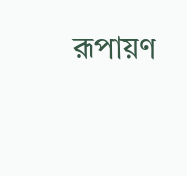রূপায়ণ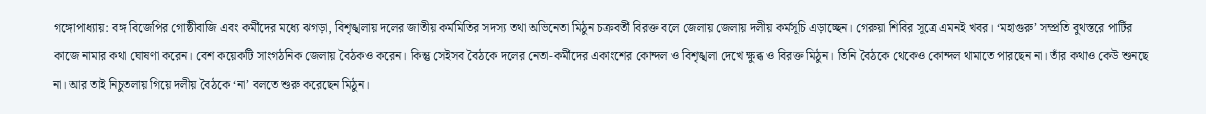গঙ্গোপাধ্যায়: বঙ্গ বিজেপির গোষ্ঠীবাজি এবং কর্মীদের মধ্যে ঝগড়া, বিশৃঙ্খলায় দলের জাতীয় কর্মমিতির সদস‌্য তথা অভিনেতা মিঠুন চক্রবর্তী বিরক্ত বলে জেলায় জেলায় দলীয় কর্মসূচি এড়াচ্ছেন। গেরুয়া শিবির সূত্রে এমনই খবর। ‘মহাগুরু’ সম্প্রতি বুথস্তরে পার্টির কাজে নামার কথা ঘোষণা করেন। বেশ কয়েকটি সাংগঠনিক জেলায় বৈঠকও করেন। কিন্তু সেইসব বৈঠকে দলের নেতা-কর্মীদের একাংশের কোন্দল ও বিশৃঙ্খলা দেখে ক্ষুব্ধ ও বিরক্ত মিঠুন। তিনি বৈঠকে থেকেও কোন্দল থামাতে পারছেন না। তাঁর কথাও কেউ শুনছে না। আর তাই নিচুতলায় গিয়ে দলীয় বৈঠকে ‘না’ বলতে শুরু করেছেন মিঠুন।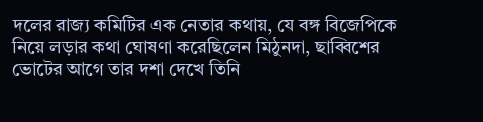দলের রাজ‌্য কমিটির এক নেতার কথায়, যে বঙ্গ বিজেপিকে নিয়ে লড়ার কথা ঘোষণা করেছিলেন মিঠুনদা, ছাব্বিশের ভোটের আগে তার দশা দেখে তিনি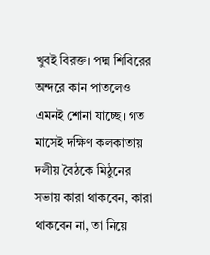খুবই বিরক্ত। পদ্ম শিবিরের অন্দরে কান পাতলেও এমনই শোনা যাচ্ছে। গত মাসেই দক্ষিণ কলকাতায় দলীয় বৈঠকে মিঠুনের সভায় কারা থাকবেন, কারা থাকবেন না, তা নিয়ে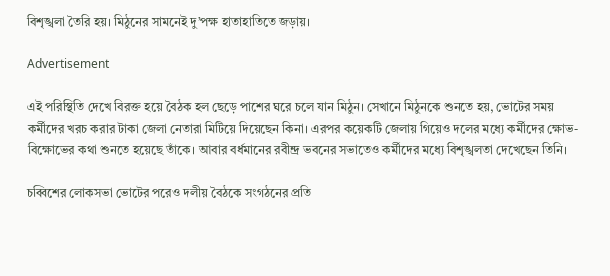বিশৃঙ্খলা তৈরি হয়। মিঠুনের সামনেই দু’পক্ষ হাতাহাতিতে জড়ায়।

Advertisement

এই পরিস্থিতি দেখে বিরক্ত হয়ে বৈঠক হল ছেড়ে পাশের ঘরে চলে যান মিঠুন। সেখানে মিঠুনকে শুনতে হয়, ভোটের সময় কর্মীদের খরচ করার টাকা জেলা নেতারা মিটিয়ে দিয়েছেন কিনা। এরপর কয়েকটি জেলায় গিয়েও দলের মধ্যে কর্মীদের ক্ষোভ-বিক্ষোভের কথা শুনতে হয়েছে তাঁকে। আবার বর্ধমানের রবীন্দ্র ভবনের সভাতেও কর্মীদের মধ্যে বিশৃঙ্খলতা দেখেছেন তিনি।

চব্বিশের লোকসভা ভোটের পরেও দলীয় বৈঠকে সংগঠনের প্রতি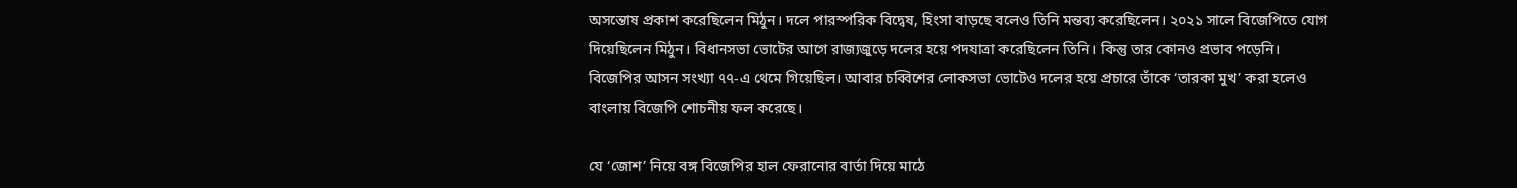অসন্তোষ প্রকাশ করেছিলেন মিঠুন। দলে পারস্পরিক বিদ্বেষ, হিংসা বাড়ছে বলেও তিনি মন্তব‌্য করেছিলেন। ২০২১ সালে বিজেপিতে যোগ দিয়েছিলেন মিঠুন। বিধানসভা ভোটের আগে রাজ‌্যজুড়ে দলের হয়ে পদযাত্রা করেছিলেন তিনি। কিন্তু তার কোনও প্রভাব পড়েনি। বিজেপির আসন সংখ‌্যা ৭৭-এ থেমে গিয়েছিল। আবার চব্বিশের লোকসভা ভোটেও দলের হয়ে প্রচারে তাঁকে ‘তারকা মুখ’ করা হলেও বাংলায় বিজেপি শোচনীয় ফল করেছে।

যে ‘জোশ’ নিয়ে বঙ্গ বিজেপির হাল ফেরানোর বার্তা দিয়ে মাঠে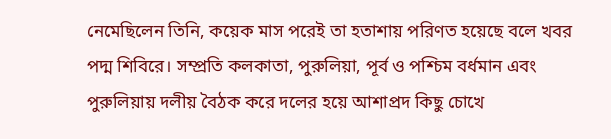নেমেছিলেন তিনি, কয়েক মাস পরেই তা হতাশায় পরিণত হয়েছে বলে খবর পদ্ম শিবিরে। সম্প্রতি কলকাতা, পুরুলিয়া, পূর্ব ও পশ্চিম বর্ধমান এবং পুরুলিয়ায় দলীয় বৈঠক করে দলের হয়ে আশাপ্রদ কিছু চোখে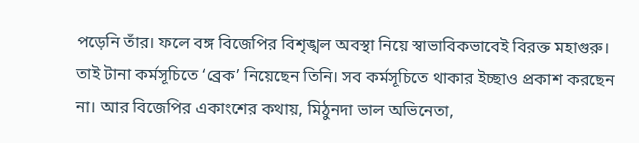পড়েনি তাঁর। ফলে বঙ্গ বিজেপির বিশৃঙ্খল অবস্থা নিয়ে স্বাভাবিকভাবেই বিরক্ত মহাগুরু। তাই টানা কর্মসূচিতে ‘ব্রেক’ নিয়েছেন তিনি। সব কর্মসূচিতে থাকার ইচ্ছাও প্রকাশ করছেন না। আর বিজেপির একাংশের কথায়, মিঠুনদা ভাল অভিনেতা,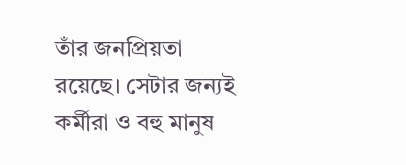তাঁর জনপ্রিয়তা রয়েছে। সেটার জন‌্যই কর্মীরা ও বহু মানুষ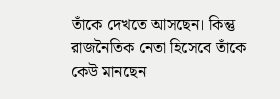তাঁকে দেখতে আসছেন। কিন্তু রাজনৈতিক নেতা হিসেবে তাঁকে কেউ মানছেন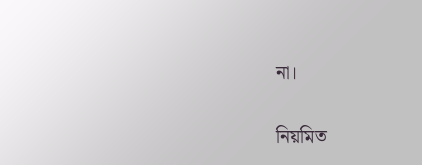না।

নিয়মিত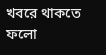খবরে থাকতে ফলো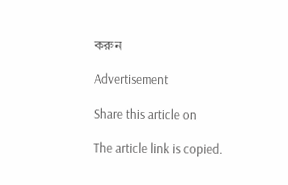করুন

Advertisement

Share this article on

The article link is copied.